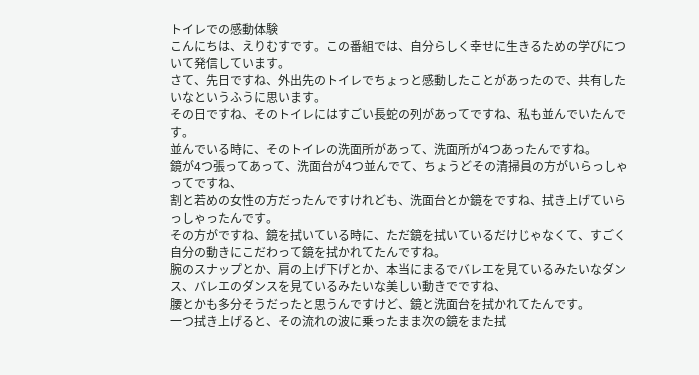トイレでの感動体験
こんにちは、えりむすです。この番組では、自分らしく幸せに生きるための学びについて発信しています。
さて、先日ですね、外出先のトイレでちょっと感動したことがあったので、共有したいなというふうに思います。
その日ですね、そのトイレにはすごい長蛇の列があってですね、私も並んでいたんです。
並んでいる時に、そのトイレの洗面所があって、洗面所が4つあったんですね。
鏡が4つ張ってあって、洗面台が4つ並んでて、ちょうどその清掃員の方がいらっしゃってですね、
割と若めの女性の方だったんですけれども、洗面台とか鏡をですね、拭き上げていらっしゃったんです。
その方がですね、鏡を拭いている時に、ただ鏡を拭いているだけじゃなくて、すごく自分の動きにこだわって鏡を拭かれてたんですね。
腕のスナップとか、肩の上げ下げとか、本当にまるでバレエを見ているみたいなダンス、バレエのダンスを見ているみたいな美しい動きでですね、
腰とかも多分そうだったと思うんですけど、鏡と洗面台を拭かれてたんです。
一つ拭き上げると、その流れの波に乗ったまま次の鏡をまた拭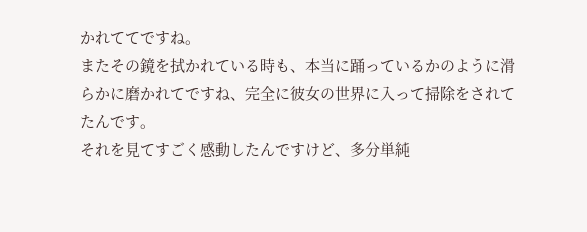かれててですね。
またその鏡を拭かれている時も、本当に踊っているかのように滑らかに磨かれてですね、完全に彼女の世界に入って掃除をされてたんです。
それを見てすごく感動したんですけど、多分単純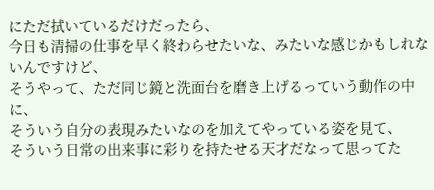にただ拭いているだけだったら、
今日も清掃の仕事を早く終わらせたいな、みたいな感じかもしれないんですけど、
そうやって、ただ同じ鏡と洗面台を磨き上げるっていう動作の中に、
そういう自分の表現みたいなのを加えてやっている姿を見て、
そういう日常の出来事に彩りを持たせる天才だなって思ってた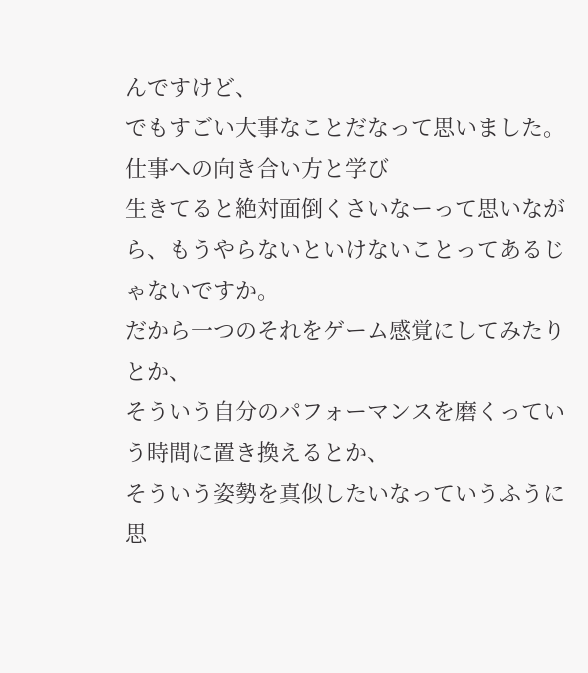んですけど、
でもすごい大事なことだなって思いました。
仕事への向き合い方と学び
生きてると絶対面倒くさいなーって思いながら、もうやらないといけないことってあるじゃないですか。
だから一つのそれをゲーム感覚にしてみたりとか、
そういう自分のパフォーマンスを磨くっていう時間に置き換えるとか、
そういう姿勢を真似したいなっていうふうに思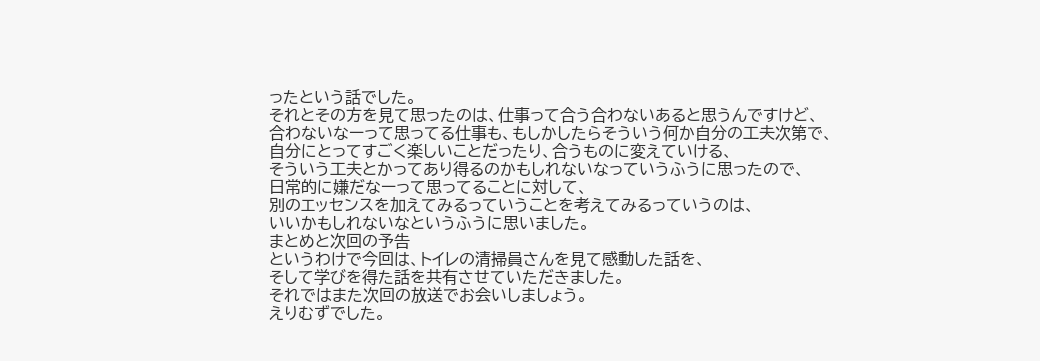ったという話でした。
それとその方を見て思ったのは、仕事って合う合わないあると思うんですけど、
合わないなーって思ってる仕事も、もしかしたらそういう何か自分の工夫次第で、
自分にとってすごく楽しいことだったり、合うものに変えていける、
そういう工夫とかってあり得るのかもしれないなっていうふうに思ったので、
日常的に嫌だなーって思ってることに対して、
別のエッセンスを加えてみるっていうことを考えてみるっていうのは、
いいかもしれないなというふうに思いました。
まとめと次回の予告
というわけで今回は、トイレの清掃員さんを見て感動した話を、
そして学びを得た話を共有させていただきました。
それではまた次回の放送でお会いしましょう。
えりむずでした。